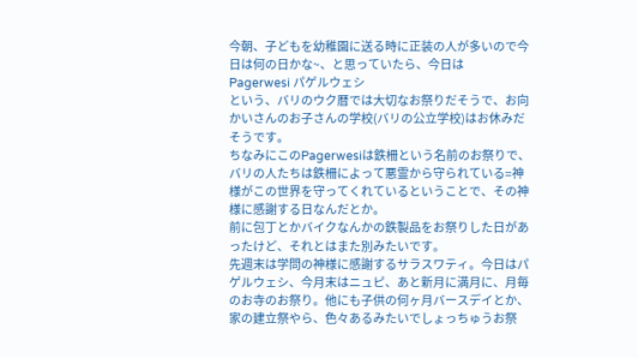今朝、子どもを幼稚園に送る時に正装の人が多いので今日は何の日かな~、と思っていたら、今日は
Pagerwesi パゲルウェシ
という、バリのウク暦では大切なお祭りだそうで、お向かいさんのお子さんの学校(バリの公立学校)はお休みだそうです。
ちなみにこのPagerwesiは鉄柵という名前のお祭りで、バリの人たちは鉄柵によって悪霊から守られている=神様がこの世界を守ってくれているということで、その神様に感謝する日なんだとか。
前に包丁とかバイクなんかの鉄製品をお祭りした日があったけど、それとはまた別みたいです。
先週末は学問の神様に感謝するサラスワティ。今日はパゲルウェシ、今月末はニュピ、あと新月に満月に、月毎のお寺のお祭り。他にも子供の何ヶ月バースデイとか、家の建立祭やら、色々あるみたいでしょっちゅうお祭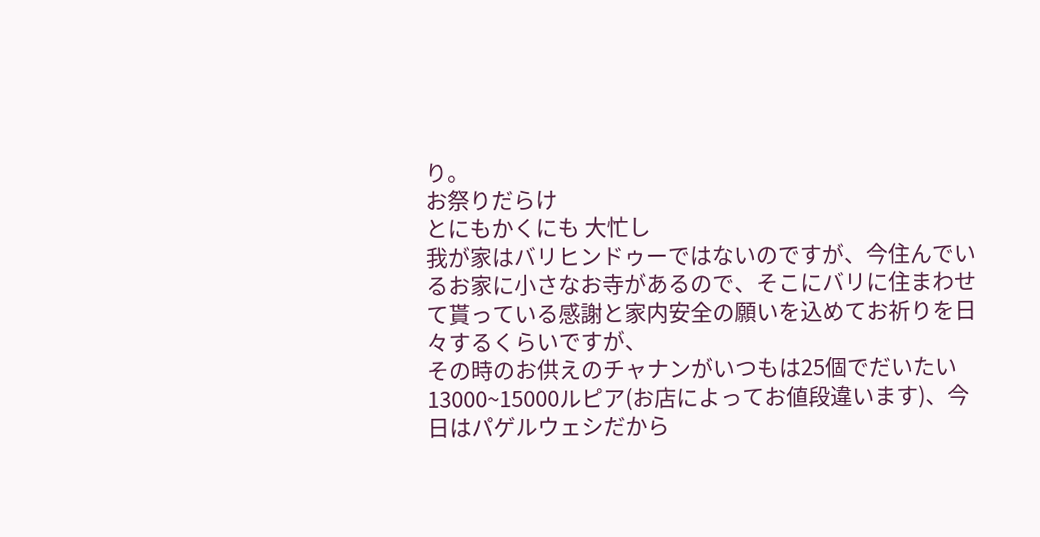り。
お祭りだらけ
とにもかくにも 大忙し
我が家はバリヒンドゥーではないのですが、今住んでいるお家に小さなお寺があるので、そこにバリに住まわせて貰っている感謝と家内安全の願いを込めてお祈りを日々するくらいですが、
その時のお供えのチャナンがいつもは25個でだいたい13000~15000ルピア(お店によってお値段違います)、今日はパゲルウェシだから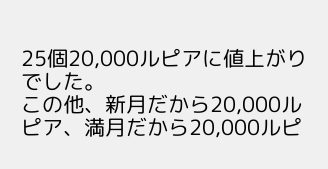25個20,000ルピアに値上がりでした。
この他、新月だから20,000ルピア、満月だから20,000ルピ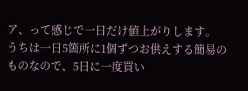ア、って感じで一日だけ値上がりします。
うちは一日5箇所に1個ずつお供えする簡易のものなので、5日に一度買い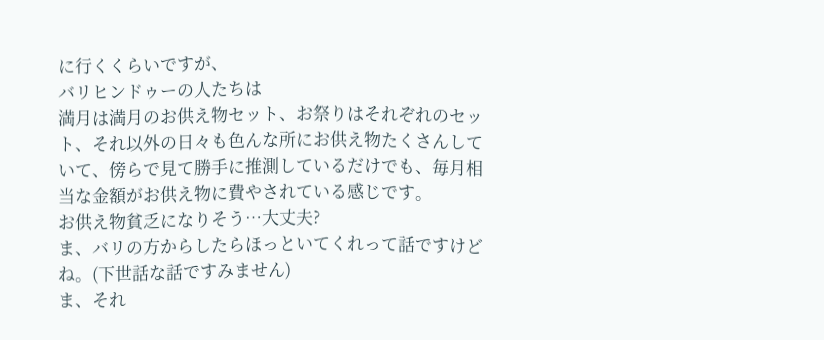に行くくらいですが、
バリヒンドゥーの人たちは
満月は満月のお供え物セット、お祭りはそれぞれのセット、それ以外の日々も色んな所にお供え物たくさんしていて、傍らで見て勝手に推測しているだけでも、毎月相当な金額がお供え物に費やされている感じです。
お供え物貧乏になりそう…大丈夫?
ま、バリの方からしたらほっといてくれって話ですけどね。(下世話な話ですみません)
ま、それ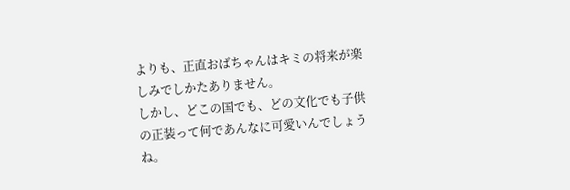よりも、正直おばちゃんはキミの将来が楽しみでしかたありません。
しかし、どこの国でも、どの文化でも子供の正装って何であんなに可愛いんでしょうね。